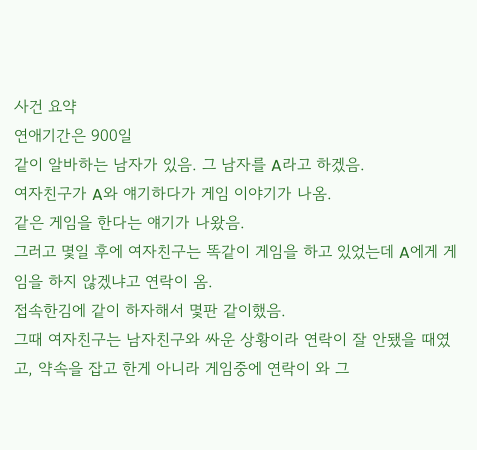사건 요약
연애기간은 900일
같이 알바하는 남자가 있음. 그 남자를 A라고 하겠음.
여자친구가 A와 얘기하다가 게임 이야기가 나옴.
같은 게임을 한다는 얘기가 나왔음.
그러고 몇일 후에 여자친구는 똑같이 게임을 하고 있었는데 A에게 게임을 하지 않겠냐고 연락이 옴.
접속한김에 같이 하자해서 몇판 같이했음.
그때 여자친구는 남자친구와 싸운 상황이라 연락이 잘 안됐을 때였고, 약속을 잡고 한게 아니라 게임중에 연락이 와 그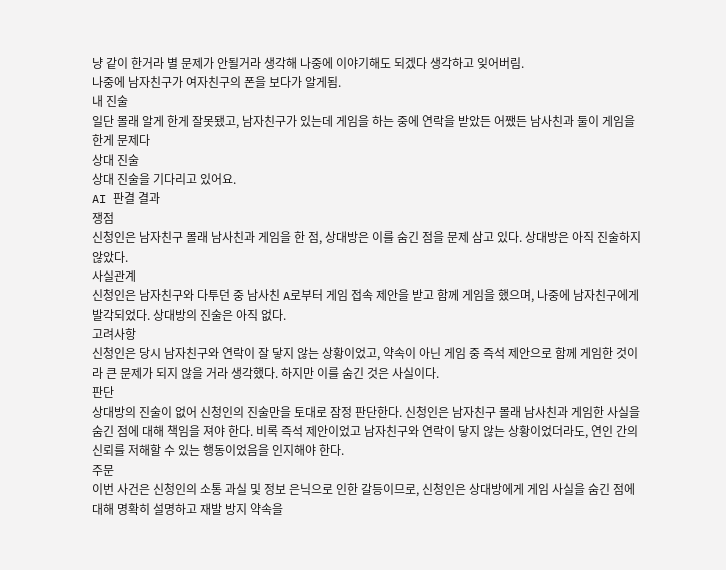냥 같이 한거라 별 문제가 안될거라 생각해 나중에 이야기해도 되겠다 생각하고 잊어버림.
나중에 남자친구가 여자친구의 폰을 보다가 알게됨.
내 진술
일단 몰래 알게 한게 잘못됐고, 남자친구가 있는데 게임을 하는 중에 연락을 받았든 어쨌든 남사친과 둘이 게임을 한게 문제다
상대 진술
상대 진술을 기다리고 있어요.
AI 판결 결과
쟁점
신청인은 남자친구 몰래 남사친과 게임을 한 점, 상대방은 이를 숨긴 점을 문제 삼고 있다. 상대방은 아직 진술하지 않았다.
사실관계
신청인은 남자친구와 다투던 중 남사친 A로부터 게임 접속 제안을 받고 함께 게임을 했으며, 나중에 남자친구에게 발각되었다. 상대방의 진술은 아직 없다.
고려사항
신청인은 당시 남자친구와 연락이 잘 닿지 않는 상황이었고, 약속이 아닌 게임 중 즉석 제안으로 함께 게임한 것이라 큰 문제가 되지 않을 거라 생각했다. 하지만 이를 숨긴 것은 사실이다.
판단
상대방의 진술이 없어 신청인의 진술만을 토대로 잠정 판단한다. 신청인은 남자친구 몰래 남사친과 게임한 사실을 숨긴 점에 대해 책임을 져야 한다. 비록 즉석 제안이었고 남자친구와 연락이 닿지 않는 상황이었더라도, 연인 간의 신뢰를 저해할 수 있는 행동이었음을 인지해야 한다.
주문
이번 사건은 신청인의 소통 과실 및 정보 은닉으로 인한 갈등이므로, 신청인은 상대방에게 게임 사실을 숨긴 점에 대해 명확히 설명하고 재발 방지 약속을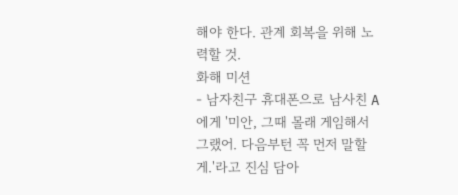해야 한다. 관계 회복을 위해 노력할 것.
화해 미션
- 남자친구 휴대폰으로 남사친 A에게 '미안, 그때 몰래 게임해서 그랬어. 다음부턴 꼭 먼저 말할게.'라고 진심 담아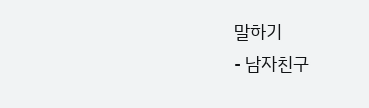말하기
- 남자친구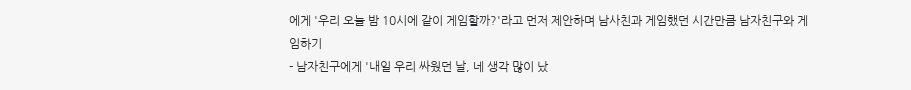에게 '우리 오늘 밤 10시에 같이 게임할까?'라고 먼저 제안하며 남사친과 게임했던 시간만큼 남자친구와 게임하기
- 남자친구에게 '내일 우리 싸웠던 날, 네 생각 많이 났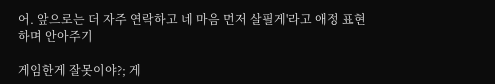어. 앞으로는 더 자주 연락하고 네 마음 먼저 살필게'라고 애정 표현하며 안아주기

게임한게 잘못이야?; 게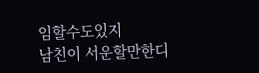임할수도있지
남친이 서운할만한디